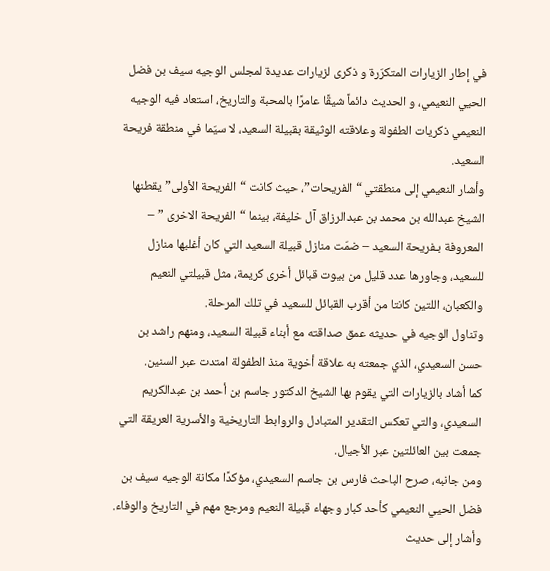في إطار الزيارات المتكرّرة و ذكرى لزيارات عديدة لمجلس الوجيه سيف بن فضل الحيي النعيمي، و الحديث دائماً شيقًا عامرًا بالمحبة والتاريخ، استعاد فيه الوجيه النعيمي ذكريات الطفولة وعلاقته الوثيقة بقبيلة السعيد، لا سيّما في منطقة فريحة السعيد.
وأشار النعيمي إلى منطقتي “الفريحات”، حيث كانت “الفريحة الأولى” يقطنها الشيخ عبدالله بن محمد بن عبدالرزاق آل خليفة، بينما “الفريحة الاخرى ” – المعروفة بـفريحة السعيد – ضمّت منازل قبيلة السعيد التي كان أغلبها منازل للسعيد، وجاورها عدد قليل من بيوت قبائل أخرى كريمة، مثل قبيلتي النعيم والكعبان، اللتين كانتا من أقرب القبائل للسعيد في تلك المرحلة.
وتناول الوجيه في حديثه عمق صداقته مع أبناء قبيلة السعيد، ومنهم راشد بن حسن السعيدي، الذي جمعته به علاقة أخوية منذ الطفولة امتدت عبر السنين.
كما أشاد بالزيارات التي يقوم بها الشيخ الدكتور جاسم بن أحمد بن عبدالكريم السعيدي، والتي تعكس التقدير المتبادل والروابط التاريخية والأسرية العريقة التي جمعت بين العائلتين عبر الأجيال.
ومن جانبه، صرح الباحث فارس بن جاسم السعيدي، مؤكدًا مكانة الوجيه سيف بن فضل الحيي النعيمي كأحد كبار وجهاء قبيلة النعيم ومرجع مهم في التاريخ والوفاء. وأشار إلى حديث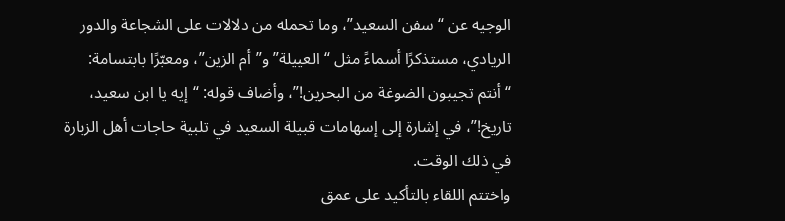الوجيه عن “سفن السعيد”، وما تحمله من دلالات على الشجاعة والدور الريادي، مستذكرًا أسماءً مثل “العييلة” و”أم الزين”، ومعبّرًا بابتسامة: “أنتم تجيبون الضوغة من البحرين!”، وأضاف قوله: “إيه يا ابن سعيد، تاريخ!”، في إشارة إلى إسهامات قبيلة السعيد في تلبية حاجات أهل الزبارة في ذلك الوقت.
واختتم اللقاء بالتأكيد على عمق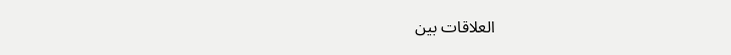العلاقات بين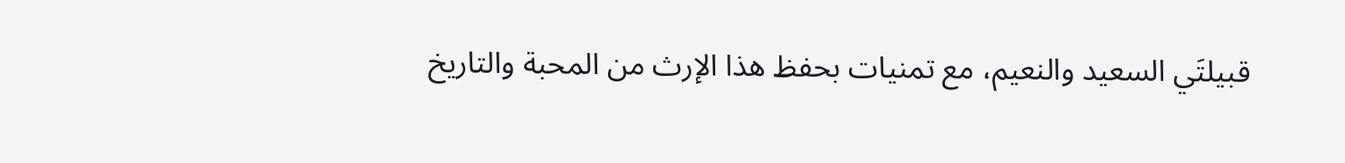قبيلتَي السعيد والنعيم، مع تمنيات بحفظ هذا الإرث من المحبة والتاريخ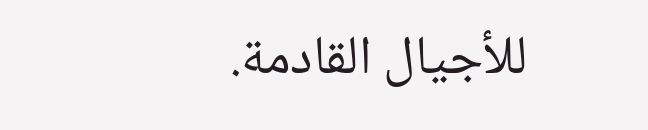للأجيال القادمة.